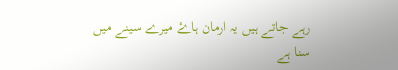رہے جاتے ہیں یہ ارمان ہاۓ میرے سینے میں
سنا ہے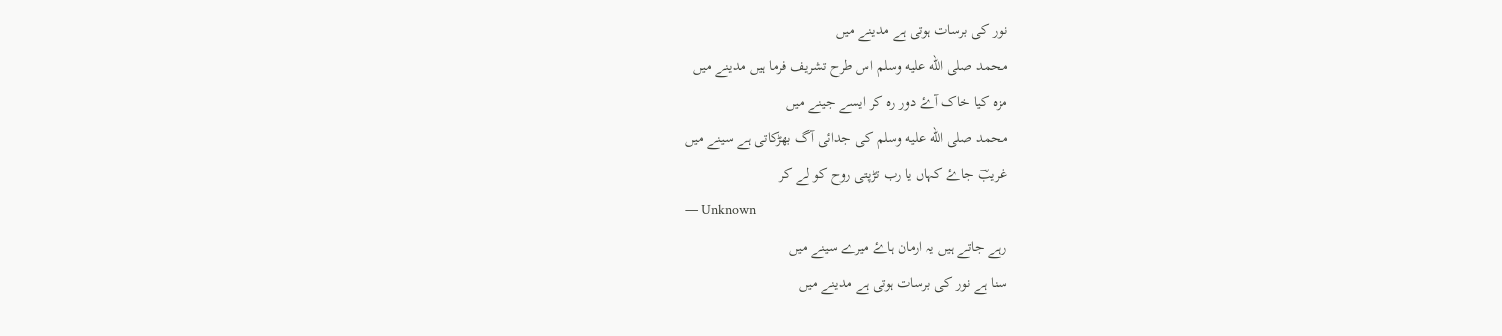نور کی برسات ہوتی ہے مدینے میں
محمد صلى الله عليه وسلم اس طرح تشریف فرما ہیں مدینے میں
مزہ کیا خاک آۓ دور رہ کر ایسے جینے میں
محمد صلى الله عليه وسلم کی جدائی آگ بھڑکاتی ہے سینے میں
غریبؔ جاۓ کہاں یا رب تڑپتی روح کو لے کر
— Unknown
رہے جاتے ہیں یہ ارمان ہاۓ میرے سینے میں
سنا ہے نور کی برسات ہوتی ہے مدینے میں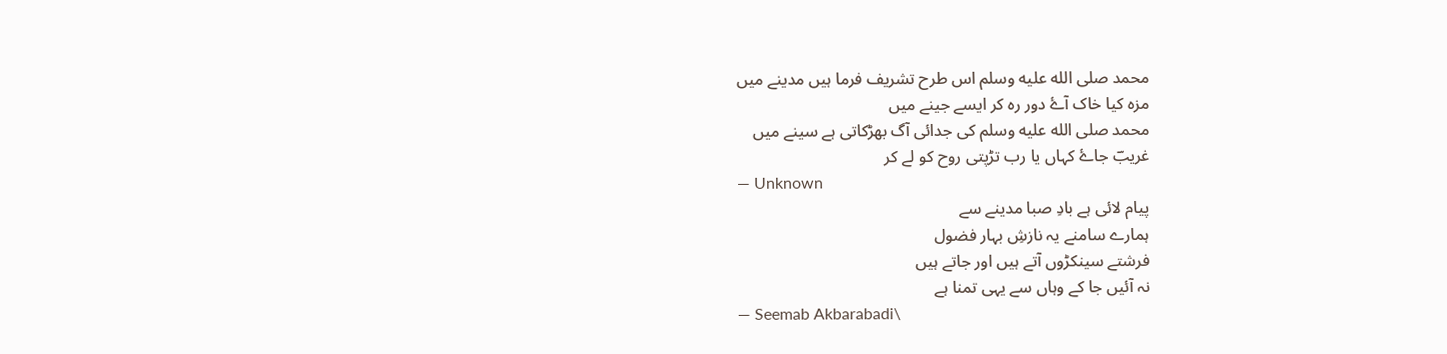محمد صلى الله عليه وسلم اس طرح تشریف فرما ہیں مدینے میں
مزہ کیا خاک آۓ دور رہ کر ایسے جینے میں
محمد صلى الله عليه وسلم کی جدائی آگ بھڑکاتی ہے سینے میں
غریبؔ جاۓ کہاں یا رب تڑپتی روح کو لے کر
— Unknown
پیام لائی ہے بادِ صبا مدینے سے
ہمارے سامنے یہ نازشِ بہار فضول
فرشتے سینکڑوں آتے ہیں اور جاتے ہیں
نہ آئیں جا کے وہاں سے یہی تمنا ہے
— Seemab Akbarabadi\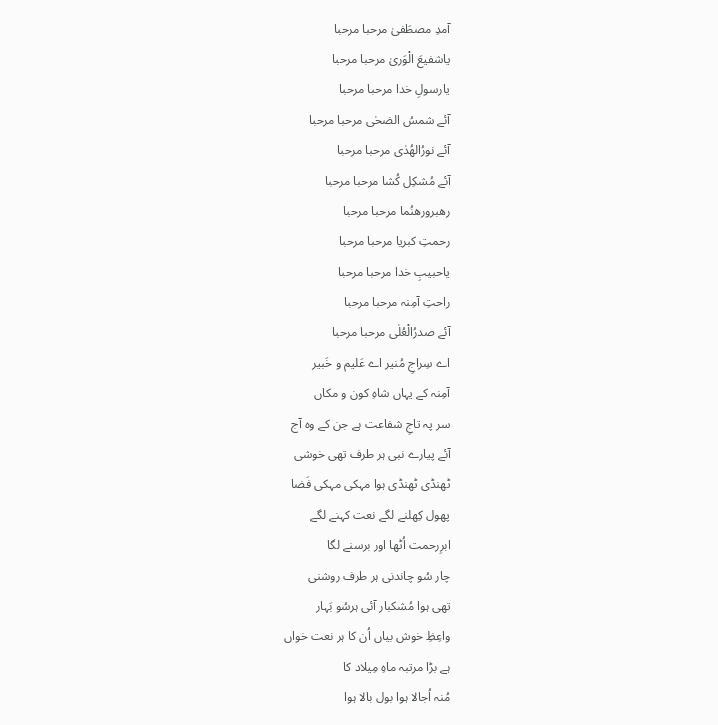آمدِ مصطَفیٰ مرحبا مرحبا
یاشفیعَ الْوَریٰ مرحبا مرحبا
یارسولِ خدا مرحبا مرحبا
آئے شمسُ الضحٰی مرحبا مرحبا
آئے نورُالھُدٰی مرحبا مرحبا
آئے مُشکِل کُشا مرحبا مرحبا
رھبرورھنُما مرحبا مرحبا
رحمتِ کبریا مرحبا مرحبا
یاحبیبِ خدا مرحبا مرحبا
راحتِ آمِنہ مرحبا مرحبا
آئے صدرُالْعُلٰی مرحبا مرحبا
اے سِراجِ مُنیر اے عَلیم و خَبیر
آمِنہ کے یہاں شاہِ کون و مکاں
سر پہ تاجِ شفاعت ہے جن کے وہ آج
آئے پیارے نبی ہر طرف تھی خوشی
ٹھنڈی ٹھنڈی ہوا مہکی مہکی فَضا
پھول کِھلنے لگے نعت کہنے لگے
ابرِرحمت اُٹھا اور برسنے لگا
چار سُو چاندنی ہر طرف روشنی
تھی ہوا مُشکبار آئی ہرسُو بَہار
واعِظِ خوش بیاں اُن کا ہر نعت خواں
ہے بڑا مرتبہ ماہِ مِیلاد کا
مُنہ اُجالا ہوا بول بالا ہوا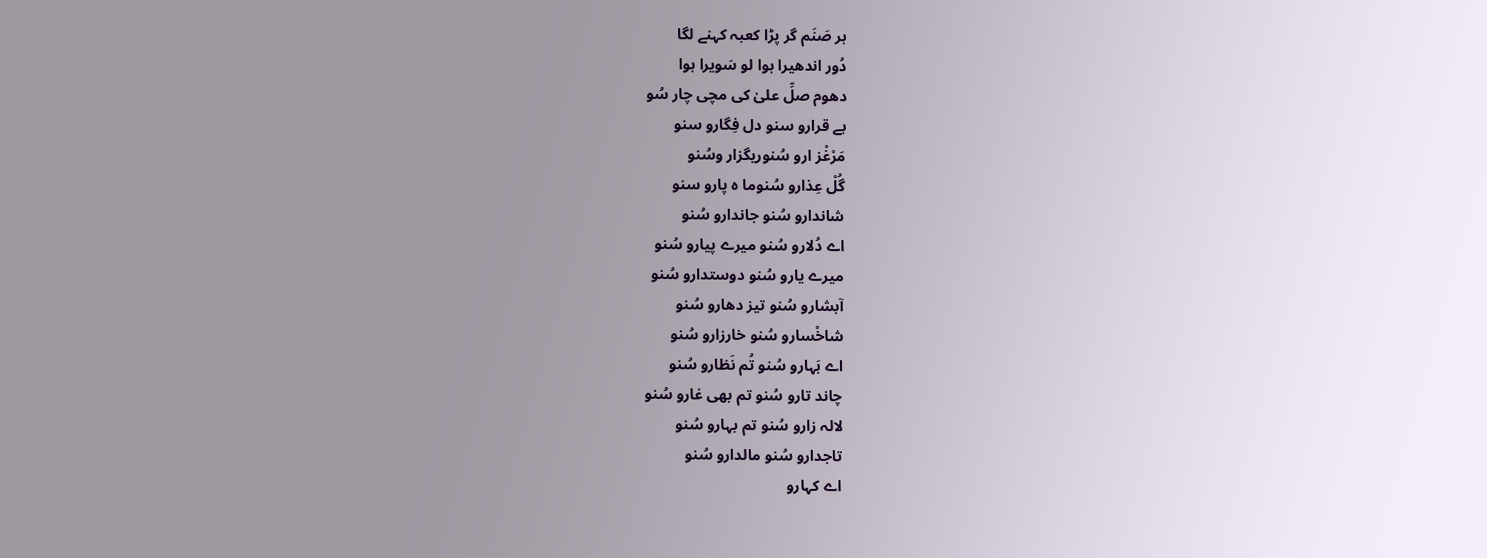ہر صَنَم گر پڑا کعبہ کہنے لگا
دُور اندھیرا ہوا لو سَویرا ہوا
دھوم صلِّ علیٰ کی مچی چار سُو
بے قرارو سنو دل فِگارو سنو
مَرْغْز ارو سُنوریگزار وسُنو
گُلْ عِذارو سُنوما ہ پارو سنو
شاندارو سُنو جاندارو سُنو
اے دُلارو سُنو میرے پیارو سُنو
میرے یارو سُنو دوستدارو سُنو
آبشارو سُنو تیز دھارو سُنو
شاخْسارو سُنو خارزارو سُنو
اے بَہارو سُنو تُم نَظارو سُنو
چاند تارو سُنو تم بھی غارو سُنو
لالہ زارو سُنو تم بہارو سُنو
تاجدارو سُنو مالدارو سُنو
اے کہارو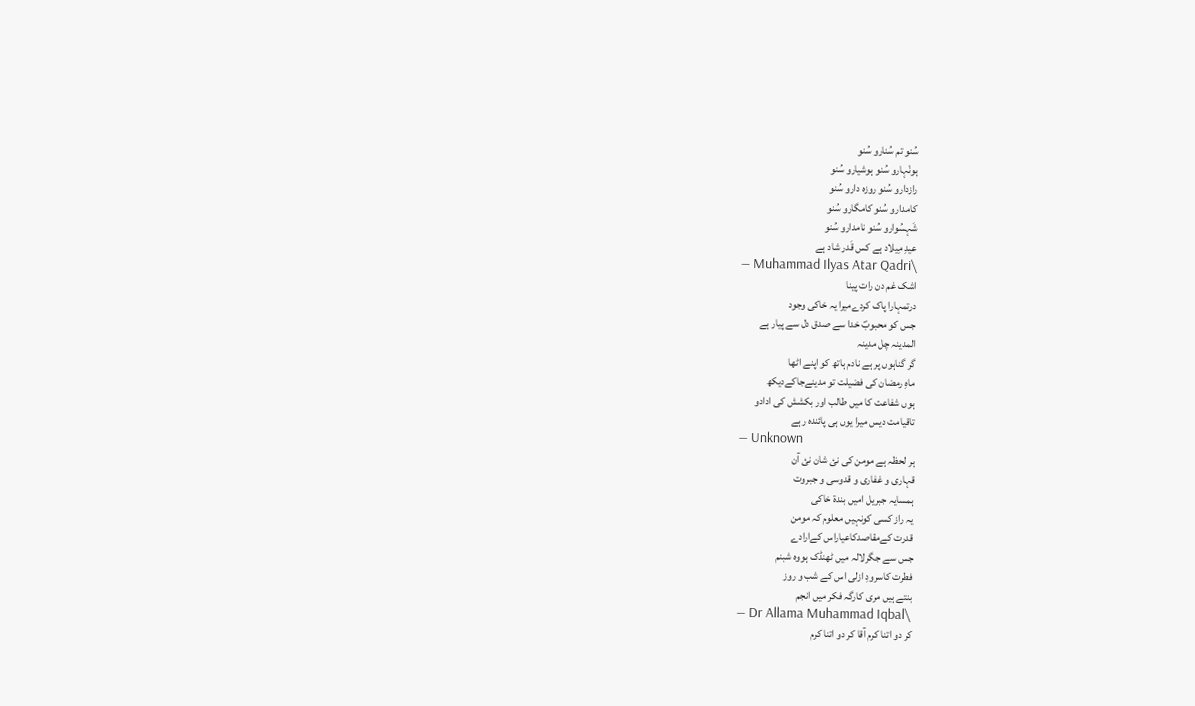سُنو تم سُنارو سُنو
ہونْہارو سُنو ہوشیارو سُنو
رازدارو سُنو روزہ دارو سُنو
کامدارو سُنو کامگارو سُنو
شَہسُوارو سُنو نامدارو سُنو
عیدِ مِیلاد ہے کس قَدر شاد ہے
— Muhammad Ilyas Atar Qadri\
اشک غم دن رات پینا
درتمہارا پاک کردےمیرا یہ خاکی وجود
جس کو محبوبؐ خدا سے صدق دل سے پیار ہے
المدینہ چل مدینہ
گر گناہوں پر ہے نادم ہاتھ کو اپنے اٹھا
ماہِ رمضان کی فضیلت تو مدینےجاکےدیکھ
ہوں شفاعت کا میں طالب اور بکشش کی ادادو
تاقیامت دیس میرا یوں ہی پائندہ رہے
— Unknown
ہر لحظہ ہے مومن کی نئ شان نئ آن
قہاری و غفاری و قدوسی و جبروت
ہمسایہ جبریل امیں بندۃ خاکی
یہ راز کسی کونہیں معلوم کہ مومن
قدرت کےمقاصدکاعیاراس کےارادے
جس سے جگرلالہ میں ٹھنڈک ہووہ شبنم
فطرت کاسرودِ ازلی اس کے شب و روز
بنتے ہیں مری کارگہ فکر میں انجم
— Dr Allama Muhammad Iqbal\
کر دو اتنا کرم آقا کر دو اتنا کرم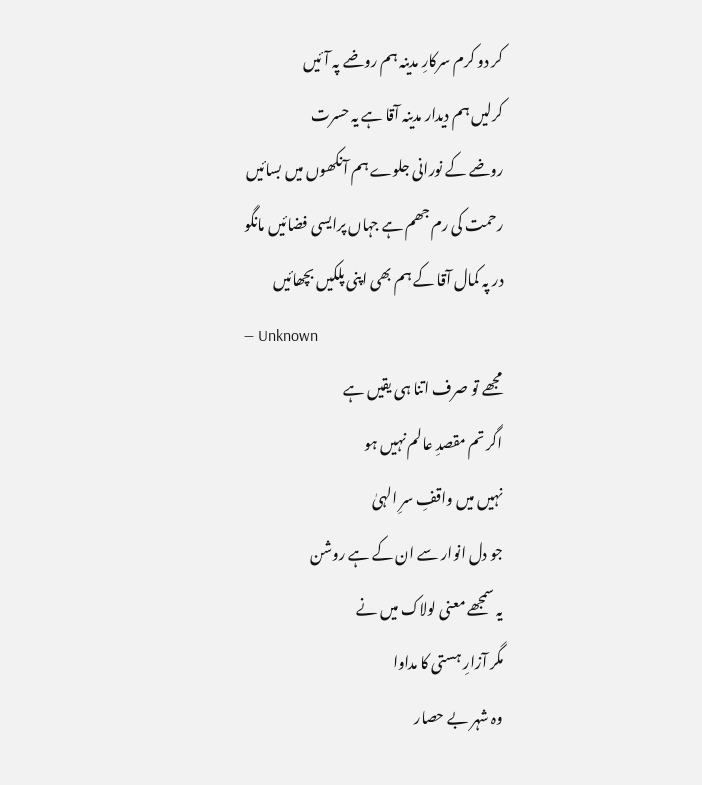کر دو کرم سرکارِ مدینہ ہم روضے پہ آئیں
کرلیں ہم دیدار مدینہ آقا ہے یہ حسرت
روضے کے نورانی جلوے ہم آنکھوں میں بسائیں
رحمت کی رم جھم ہے جہاں پرایسی فضائیں مانگو
در پہ کمال آقا کے ہم بھی اپنی پلکیں بچھائیں
— Unknown
مجھے تو صرف اتنا ہی یقیں ہے
اگر تم مقصدِ عالم نہیں ہو
نہیں میں واقفِ سرِ الہیٰ
جو دل انوار سے ان کے ہے روشن
یہ سمجھے معنی لولاک میں نے
مگر آزارِ ہستی کا مداوا
وہ شہر بے حصار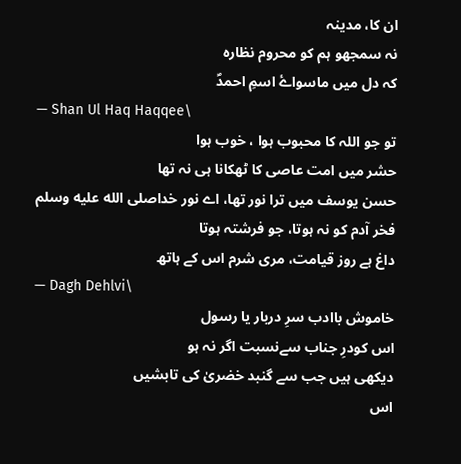ان کا، مدینہ
نہ سمجھو ہم کو محروم نظارہ
کہ دل میں ماسواۓ اسمِ احمدؐ
— Shan Ul Haq Haqqee\
تو جو اللہ کا محبوب ہوا ، خوب ہوا
حشر میں امت عاصی کا ٹھکانا ہی نہ تھا
حسن یوسف میں ترا نور تھا، اے نور خداصلى الله عليه وسلم
فخر آدم کو نہ ہوتا، جو فرشتہ ہوتا
داغ ہے روز قیامت، مری شرم اس کے ہاتھ
— Dagh Dehlvi\
خاموش باادب سرِ دربار یا رسول
اس کودرِ جناب سےنسبت اگر نہ ہو
دیکھی ہیں جب سے گنبد خضریٰ کی تابشیں
اس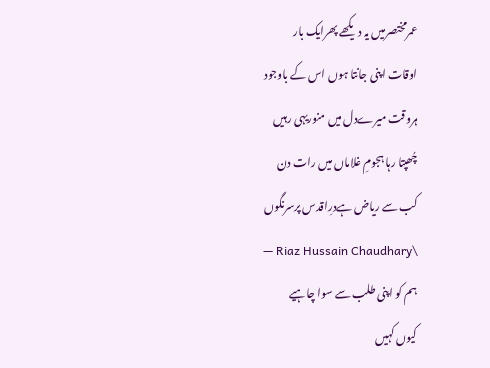عمرمختصرمیں یہ دیکھے پھرایک بار
اوقات اپنی جانتا ہوں اس کے باوجود
ہروقت میرےدل میں منوریہی رہیں
چُھپتا رہا ہجومِ غلاماں میں رات دن
کب سے ریاض ہےدرِاقدس پرسرنگوں
— Riaz Hussain Chaudhary\
ہم کو اپنی طلب سے سوا چاہیے
کیوں کہیں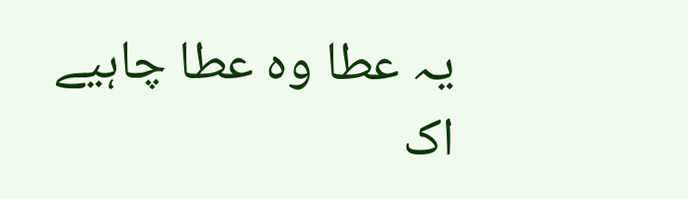یہ عطا وہ عطا چاہیے
اک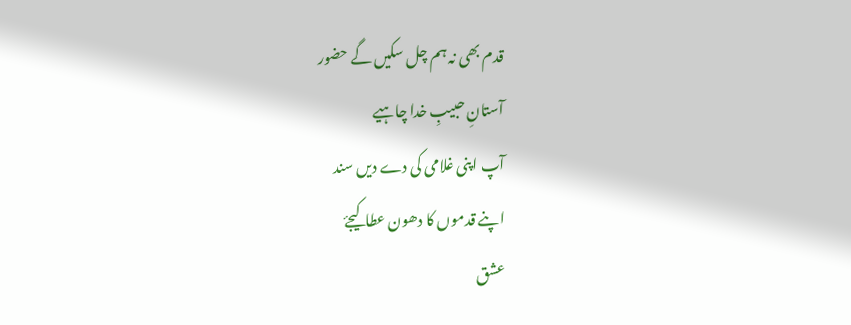قدم بھی نہ ہم چل سکیں گے حضور
آستانِ حبیبِ خدا چاہیے
آپ اپنی غلامی کی دے دیں سند
اپنے قدموں کا دھون عطا کیجۓ
عشق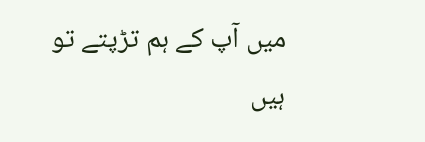میں آپ کے ہم تڑپتے تو ہیں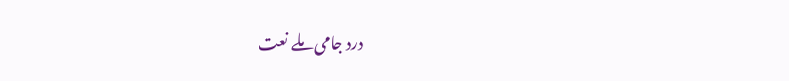درد جامی ملے نعت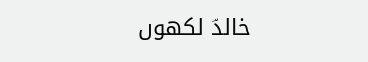خالدؔ لکھوں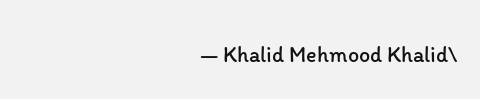— Khalid Mehmood Khalid\